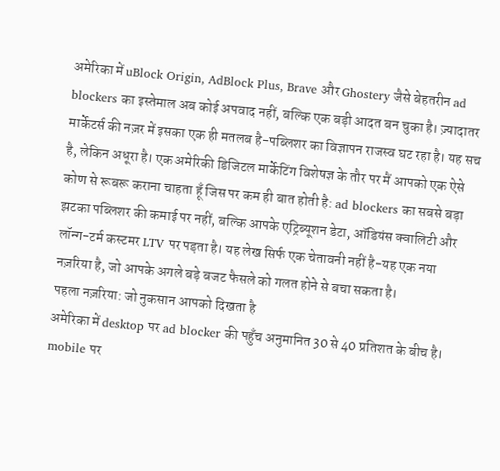अमेरिका में uBlock Origin, AdBlock Plus, Brave और Ghostery जैसे बेहतरीन ad blockers का इस्तेमाल अब कोई अपवाद नहीं, बल्कि एक बड़ी आदत बन चुका है। ज़्यादातर मार्केटर्स की नज़र में इसका एक ही मतलब है-पब्लिशर का विज्ञापन राजस्व घट रहा है। यह सच है, लेकिन अधूरा है। एक अमेरिकी डिजिटल मार्केटिंग विशेषज्ञ के तौर पर मैं आपको एक ऐसे कोण से रूबरू कराना चाहता हूँ जिस पर कम ही बात होती है: ad blockers का सबसे बड़ा झटका पब्लिशर की कमाई पर नहीं, बल्कि आपके एट्रिब्यूशन डेटा, ऑडियंस क्वालिटी और लॉन्ग-टर्म कस्टमर LTV पर पड़ता है। यह लेख सिर्फ एक चेतावनी नहीं है-यह एक नया नज़रिया है, जो आपके अगले बड़े बजट फैसले को गलत होने से बचा सकता है।
पहला नज़रिया: जो नुकसान आपको दिखता है
अमेरिका में desktop पर ad blocker की पहुँच अनुमानित 30 से 40 प्रतिशत के बीच है। mobile पर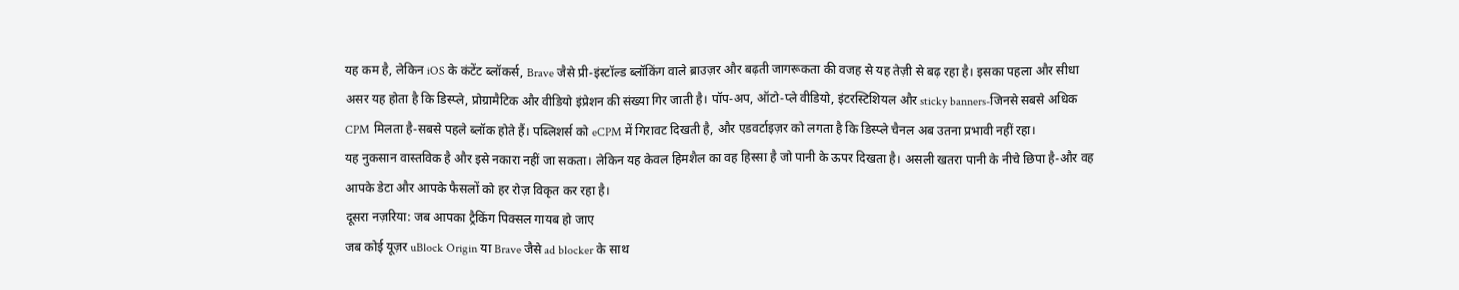यह कम है, लेकिन iOS के कंटेंट ब्लॉकर्स, Brave जैसे प्री-इंस्टॉल्ड ब्लॉकिंग वाले ब्राउज़र और बढ़ती जागरूकता की वजह से यह तेज़ी से बढ़ रहा है। इसका पहला और सीधा असर यह होता है कि डिस्प्ले, प्रोग्रामैटिक और वीडियो इंप्रेशन की संख्या गिर जाती है। पॉप-अप, ऑटो-प्ले वीडियो, इंटरस्टिशियल और sticky banners-जिनसे सबसे अधिक CPM मिलता है-सबसे पहले ब्लॉक होते हैं। पब्लिशर्स को eCPM में गिरावट दिखती है, और एडवर्टाइज़र को लगता है कि डिस्प्ले चैनल अब उतना प्रभावी नहीं रहा।
यह नुकसान वास्तविक है और इसे नकारा नहीं जा सकता। लेकिन यह केवल हिमशैल का वह हिस्सा है जो पानी के ऊपर दिखता है। असली खतरा पानी के नीचे छिपा है-और वह आपके डेटा और आपके फैसलों को हर रोज़ विकृत कर रहा है।
दूसरा नज़रिया: जब आपका ट्रैकिंग पिक्सल गायब हो जाए
जब कोई यूज़र uBlock Origin या Brave जैसे ad blocker के साथ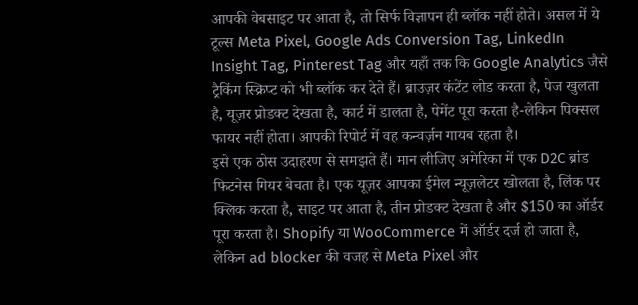आपकी वेबसाइट पर आता है, तो सिर्फ विज्ञापन ही ब्लॉक नहीं होते। असल में ये टूल्स Meta Pixel, Google Ads Conversion Tag, LinkedIn Insight Tag, Pinterest Tag और यहाँ तक कि Google Analytics जैसे ट्रैकिंग स्क्रिप्ट को भी ब्लॉक कर देते हैं। ब्राउज़र कंटेंट लोड करता है, पेज खुलता है, यूज़र प्रोडक्ट देखता है, कार्ट में डालता है, पेमेंट पूरा करता है-लेकिन पिक्सल फायर नहीं होता। आपकी रिपोर्ट में वह कन्वर्ज़न गायब रहता है।
इसे एक ठोस उदाहरण से समझते हैं। मान लीजिए अमेरिका में एक D2C ब्रांड फिटनेस गियर बेचता है। एक यूज़र आपका ईमेल न्यूज़लेटर खोलता है, लिंक पर क्लिक करता है, साइट पर आता है, तीन प्रोडक्ट देखता है और $150 का ऑर्डर पूरा करता है। Shopify या WooCommerce में ऑर्डर दर्ज हो जाता है, लेकिन ad blocker की वजह से Meta Pixel और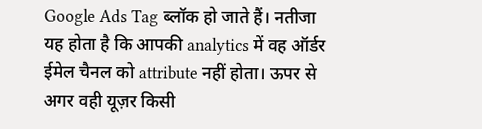Google Ads Tag ब्लॉक हो जाते हैं। नतीजा यह होता है कि आपकी analytics में वह ऑर्डर ईमेल चैनल को attribute नहीं होता। ऊपर से अगर वही यूज़र किसी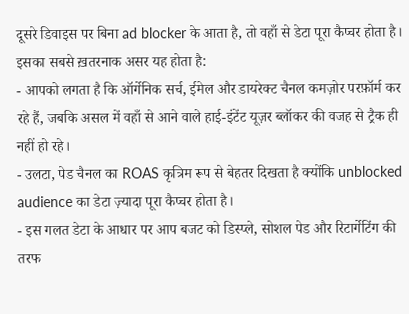दूसरे डिवाइस पर बिना ad blocker के आता है, तो वहाँ से डेटा पूरा कैप्चर होता है।
इसका सबसे ख़तरनाक असर यह होता है:
- आपको लगता है कि ऑर्गेनिक सर्च, ईमेल और डायरेक्ट चैनल कमज़ोर परफ़ॉर्म कर रहे हैं, जबकि असल में वहाँ से आने वाले हाई-इंटेंट यूज़र ब्लॉकर की वजह से ट्रैक ही नहीं हो रहे।
- उलटा, पेड चैनल का ROAS कृत्रिम रूप से बेहतर दिखता है क्योंकि unblocked audience का डेटा ज़्यादा पूरा कैप्चर होता है।
- इस गलत डेटा के आधार पर आप बजट को डिस्प्ले, सोशल पेड और रिटार्गेटिंग की तरफ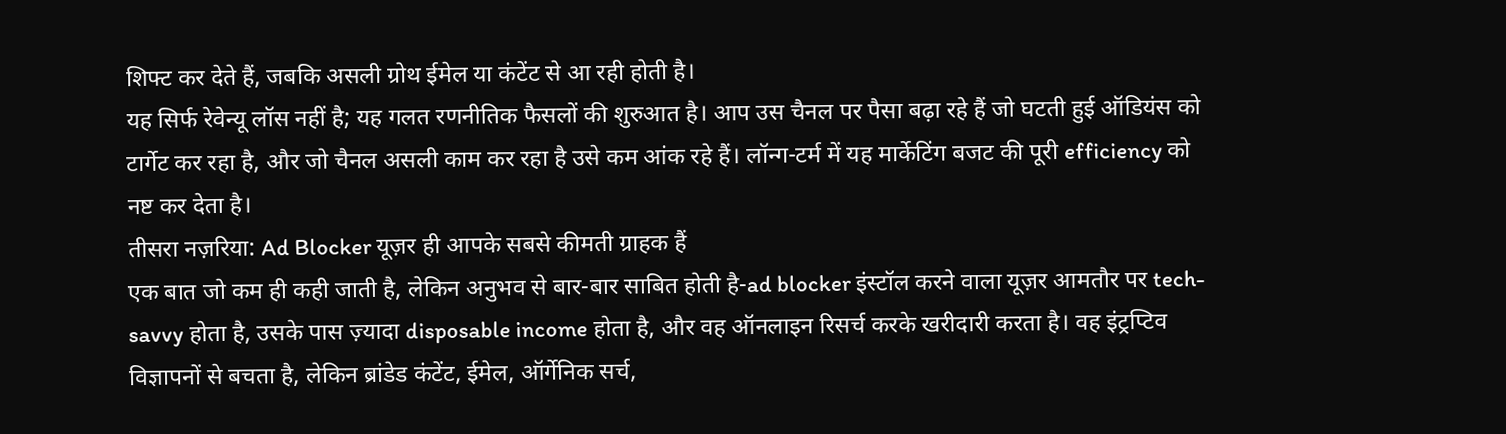शिफ्ट कर देते हैं, जबकि असली ग्रोथ ईमेल या कंटेंट से आ रही होती है।
यह सिर्फ रेवेन्यू लॉस नहीं है; यह गलत रणनीतिक फैसलों की शुरुआत है। आप उस चैनल पर पैसा बढ़ा रहे हैं जो घटती हुई ऑडियंस को टार्गेट कर रहा है, और जो चैनल असली काम कर रहा है उसे कम आंक रहे हैं। लॉन्ग-टर्म में यह मार्केटिंग बजट की पूरी efficiency को नष्ट कर देता है।
तीसरा नज़रिया: Ad Blocker यूज़र ही आपके सबसे कीमती ग्राहक हैं
एक बात जो कम ही कही जाती है, लेकिन अनुभव से बार-बार साबित होती है-ad blocker इंस्टॉल करने वाला यूज़र आमतौर पर tech-savvy होता है, उसके पास ज़्यादा disposable income होता है, और वह ऑनलाइन रिसर्च करके खरीदारी करता है। वह इंट्रप्टिव विज्ञापनों से बचता है, लेकिन ब्रांडेड कंटेंट, ईमेल, ऑर्गेनिक सर्च,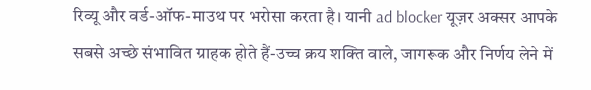रिव्यू और वर्ड-ऑफ-माउथ पर भरोसा करता है। यानी ad blocker यूज़र अक्सर आपके सबसे अच्छे संभावित ग्राहक होते हैं-उच्च क्रय शक्ति वाले, जागरूक और निर्णय लेने में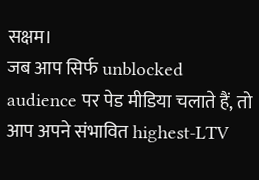सक्षम।
जब आप सिर्फ unblocked audience पर पेड मीडिया चलाते हैं, तो आप अपने संभावित highest-LTV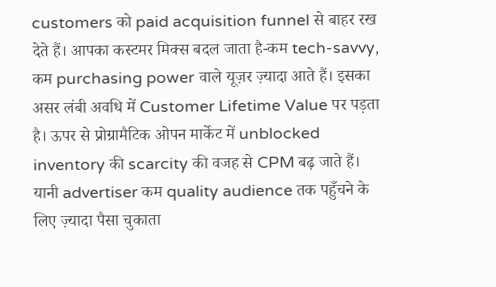customers को paid acquisition funnel से बाहर रख देते हैं। आपका कस्टमर मिक्स बदल जाता है-कम tech-savvy, कम purchasing power वाले यूज़र ज़्यादा आते हैं। इसका असर लंबी अवधि में Customer Lifetime Value पर पड़ता है। ऊपर से प्रोग्रामैटिक ओपन मार्केट में unblocked inventory की scarcity की वजह से CPM बढ़ जाते हैं। यानी advertiser कम quality audience तक पहुँचने के लिए ज़्यादा पैसा चुकाता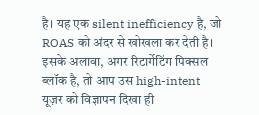है। यह एक silent inefficiency है, जो ROAS को अंदर से खोखला कर देती है।
इसके अलावा, अगर रिटार्गेटिंग पिक्सल ब्लॉक है, तो आप उस high-intent यूज़र को विज्ञापन दिखा ही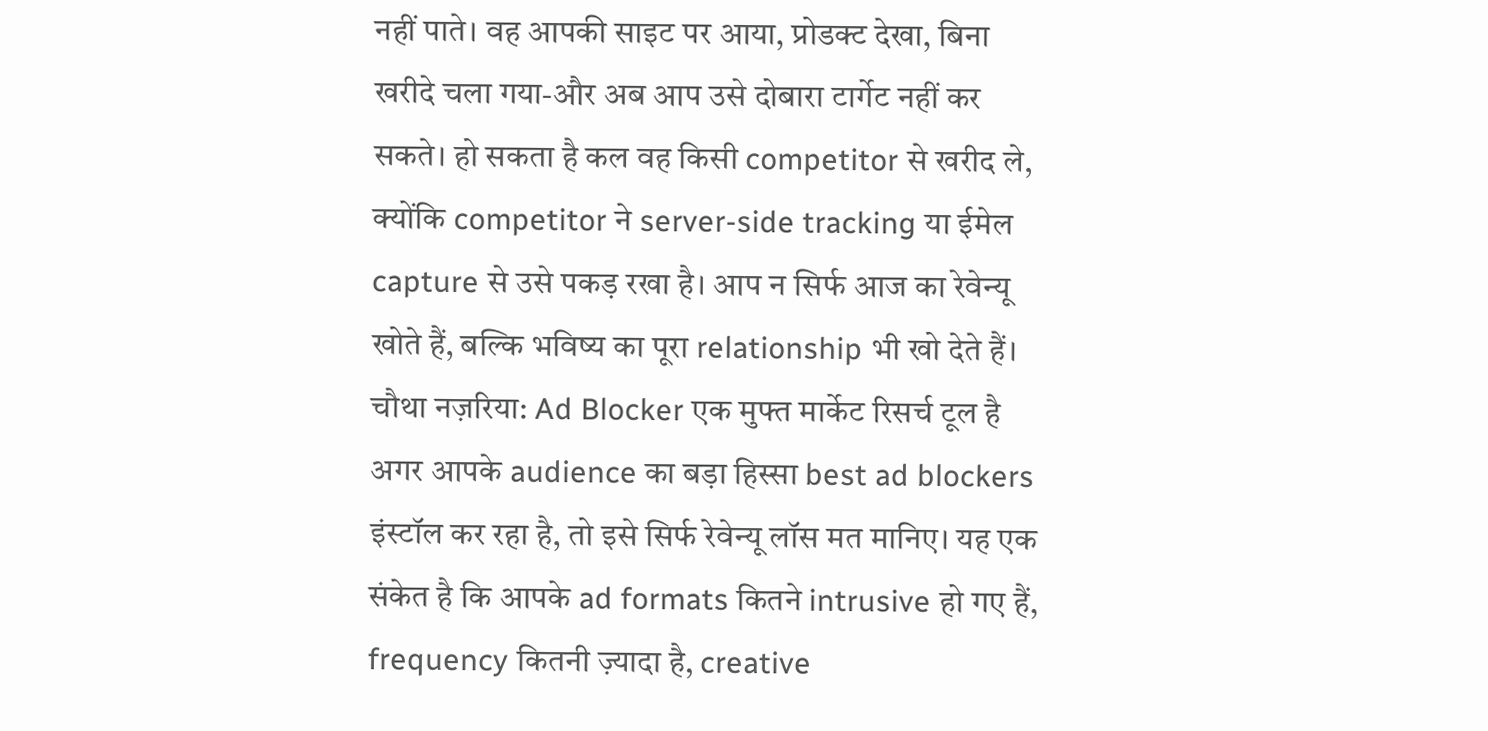नहीं पाते। वह आपकी साइट पर आया, प्रोडक्ट देखा, बिना खरीदे चला गया-और अब आप उसे दोबारा टार्गेट नहीं कर सकते। हो सकता है कल वह किसी competitor से खरीद ले, क्योंकि competitor ने server-side tracking या ईमेल capture से उसे पकड़ रखा है। आप न सिर्फ आज का रेवेन्यू खोते हैं, बल्कि भविष्य का पूरा relationship भी खो देते हैं।
चौथा नज़रिया: Ad Blocker एक मुफ्त मार्केट रिसर्च टूल है
अगर आपके audience का बड़ा हिस्सा best ad blockers इंस्टॉल कर रहा है, तो इसे सिर्फ रेवेन्यू लॉस मत मानिए। यह एक संकेत है कि आपके ad formats कितने intrusive हो गए हैं, frequency कितनी ज़्यादा है, creative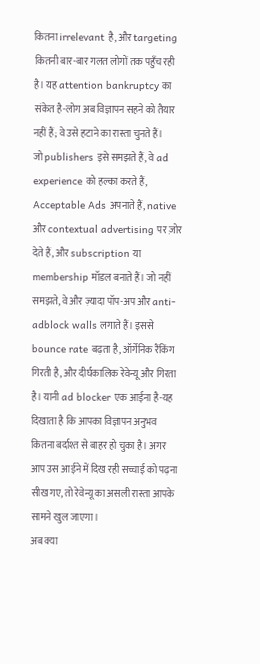कितना irrelevant है, और targeting कितनी बार-बार गलत लोगों तक पहुँच रही है। यह attention bankruptcy का संकेत है-लोग अब विज्ञापन सहने को तैयार नहीं हैं; वे उसे हटाने का रास्ता चुनते हैं।
जो publishers इसे समझते हैं, वे ad experience को हल्का करते हैं, Acceptable Ads अपनाते हैं, native और contextual advertising पर ज़ोर देते हैं, और subscription या membership मॉडल बनाते हैं। जो नहीं समझते, वे और ज़्यादा पॉप-अप और anti-adblock walls लगाते हैं। इससे bounce rate बढ़ता है, ऑर्गेनिक रैंकिंग गिरती है, और दीर्घकालिक रेवेन्यू और गिरता है। यानी ad blocker एक आईना है-यह दिखाता है कि आपका विज्ञापन अनुभव कितना बर्दाश्त से बाहर हो चुका है। अगर आप उस आईने में दिख रही सच्चाई को पढ़ना सीख गए, तो रेवेन्यू का असली रास्ता आपके सामने खुल जाएगा।
अब क्या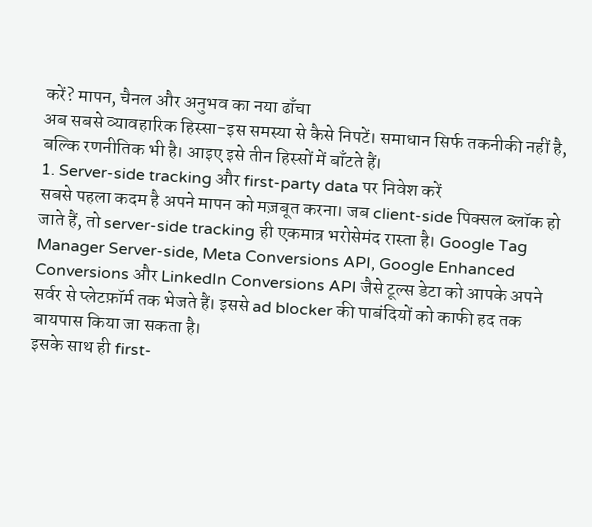करें? मापन, चैनल और अनुभव का नया ढाँचा
अब सबसे व्यावहारिक हिस्सा-इस समस्या से कैसे निपटें। समाधान सिर्फ तकनीकी नहीं है, बल्कि रणनीतिक भी है। आइए इसे तीन हिस्सों में बाँटते हैं।
1. Server-side tracking और first-party data पर निवेश करें
सबसे पहला कदम है अपने मापन को मज़बूत करना। जब client-side पिक्सल ब्लॉक हो जाते हैं, तो server-side tracking ही एकमात्र भरोसेमंद रास्ता है। Google Tag Manager Server-side, Meta Conversions API, Google Enhanced Conversions और LinkedIn Conversions API जैसे टूल्स डेटा को आपके अपने सर्वर से प्लेटफ़ॉर्म तक भेजते हैं। इससे ad blocker की पाबंदियों को काफी हद तक बायपास किया जा सकता है।
इसके साथ ही first-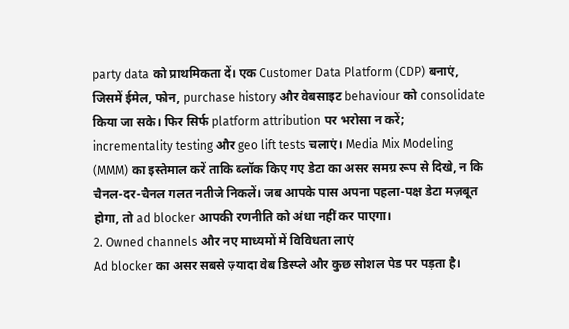party data को प्राथमिकता दें। एक Customer Data Platform (CDP) बनाएं, जिसमें ईमेल, फोन, purchase history और वेबसाइट behaviour को consolidate किया जा सके। फिर सिर्फ platform attribution पर भरोसा न करें; incrementality testing और geo lift tests चलाएं। Media Mix Modeling (MMM) का इस्तेमाल करें ताकि ब्लॉक किए गए डेटा का असर समग्र रूप से दिखे, न कि चैनल-दर-चैनल गलत नतीजे निकलें। जब आपके पास अपना पहला-पक्ष डेटा मज़बूत होगा, तो ad blocker आपकी रणनीति को अंधा नहीं कर पाएगा।
2. Owned channels और नए माध्यमों में विविधता लाएं
Ad blocker का असर सबसे ज़्यादा वेब डिस्प्ले और कुछ सोशल पेड पर पड़ता है।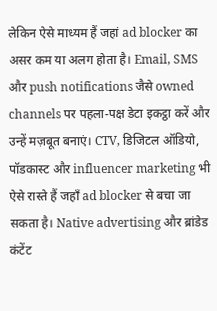लेकिन ऐसे माध्यम हैं जहां ad blocker का असर कम या अलग होता है। Email, SMS और push notifications जैसे owned channels पर पहला-पक्ष डेटा इकट्ठा करें और उन्हें मज़बूत बनाएं। CTV, डिजिटल ऑडियो, पॉडकास्ट और influencer marketing भी ऐसे रास्ते हैं जहाँ ad blocker से बचा जा सकता है। Native advertising और ब्रांडेड कंटेंट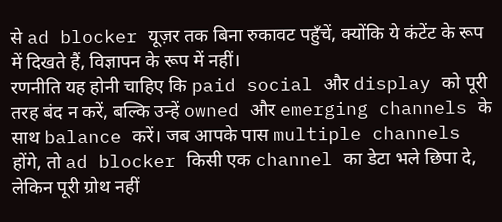से ad blocker यूज़र तक बिना रुकावट पहुँचें, क्योंकि ये कंटेंट के रूप में दिखते हैं, विज्ञापन के रूप में नहीं।
रणनीति यह होनी चाहिए कि paid social और display को पूरी तरह बंद न करें, बल्कि उन्हें owned और emerging channels के साथ balance करें। जब आपके पास multiple channels होंगे, तो ad blocker किसी एक channel का डेटा भले छिपा दे, लेकिन पूरी ग्रोथ नहीं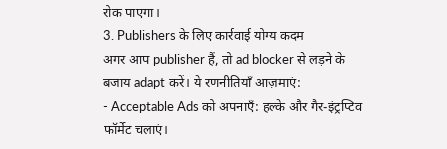रोक पाएगा।
3. Publishers के लिए कार्रवाई योग्य कदम
अगर आप publisher हैं, तो ad blocker से लड़ने के बजाय adapt करें। ये रणनीतियाँ आज़माएं:
- Acceptable Ads को अपनाएँ: हल्के और गैर-इंट्रप्टिव फॉर्मेट चलाएं।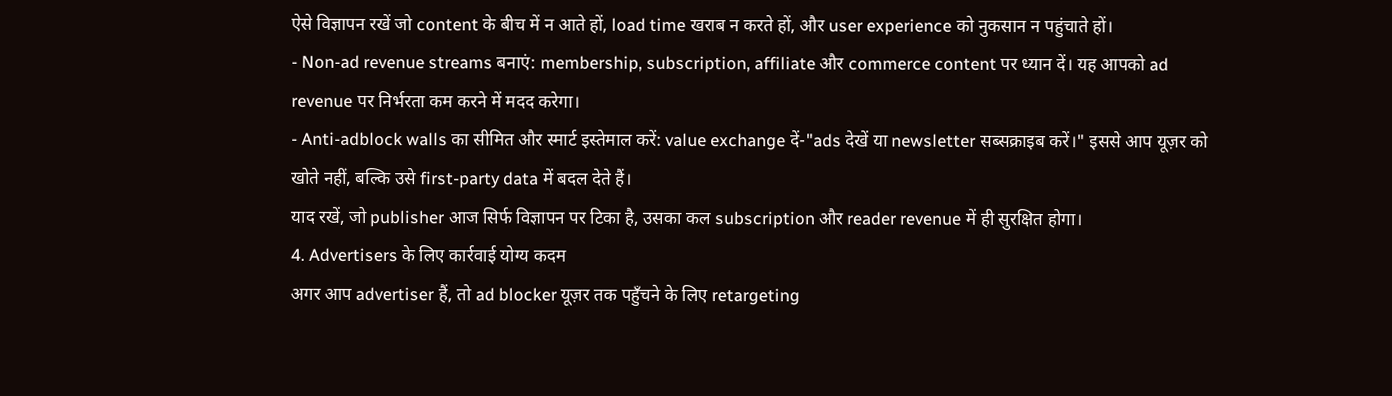ऐसे विज्ञापन रखें जो content के बीच में न आते हों, load time खराब न करते हों, और user experience को नुकसान न पहुंचाते हों।
- Non-ad revenue streams बनाएं: membership, subscription, affiliate और commerce content पर ध्यान दें। यह आपको ad revenue पर निर्भरता कम करने में मदद करेगा।
- Anti-adblock walls का सीमित और स्मार्ट इस्तेमाल करें: value exchange दें-"ads देखें या newsletter सब्सक्राइब करें।" इससे आप यूज़र को खोते नहीं, बल्कि उसे first-party data में बदल देते हैं।
याद रखें, जो publisher आज सिर्फ विज्ञापन पर टिका है, उसका कल subscription और reader revenue में ही सुरक्षित होगा।
4. Advertisers के लिए कार्रवाई योग्य कदम
अगर आप advertiser हैं, तो ad blocker यूज़र तक पहुँचने के लिए retargeting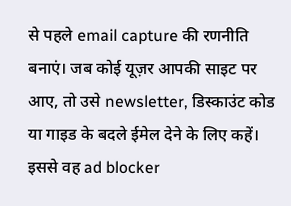से पहले email capture की रणनीति बनाएं। जब कोई यूज़र आपकी साइट पर आए, तो उसे newsletter, डिस्काउंट कोड या गाइड के बदले ईमेल देने के लिए कहें। इससे वह ad blocker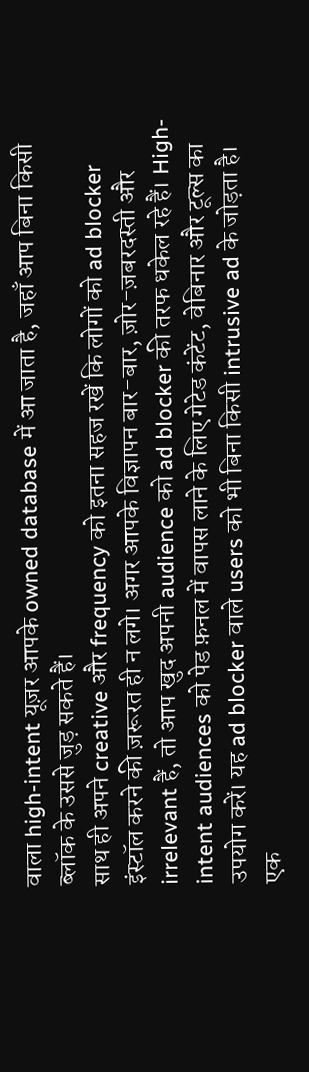वाला high-intent यूज़र आपके owned database में आ जाता है, जहाँ आप बिना किसी ब्लॉक के उससे जुड़ सकते हैं।
साथ ही अपने creative और frequency को इतना सहज रखें कि लोगों को ad blocker इंस्टॉल करने की ज़रूरत ही न लगे। अगर आपके विज्ञापन बार-बार, ज़ोर-ज़बरदस्ती और irrelevant हैं, तो आप खुद अपनी audience को ad blocker की तरफ धकेल रहे हैं। High-intent audiences को पेड फ़नल में वापस लाने के लिए गेटेड कंटेंट, वेबिनार और टूल्स का उपयोग करें। यह ad blocker वाले users को भी बिना किसी intrusive ad के जोड़ता है।
एक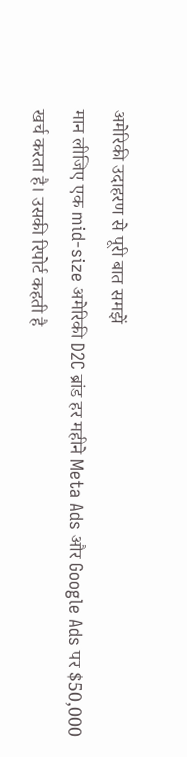अमेरिकी उदाहरण से पूरी बात समझें
मान लीजिए एक mid-size अमेरिकी D2C ब्रांड हर महीने Meta Ads और Google Ads पर $50,000 खर्च करता है। उसकी रिपोर्ट कहती है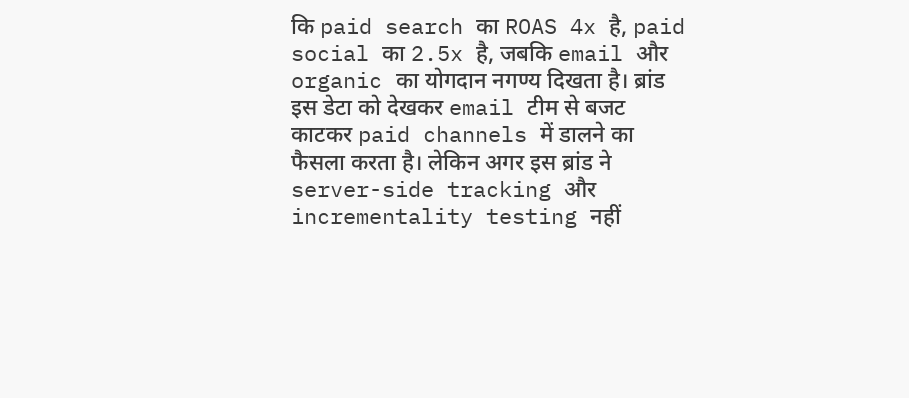कि paid search का ROAS 4x है, paid social का 2.5x है, जबकि email और organic का योगदान नगण्य दिखता है। ब्रांड इस डेटा को देखकर email टीम से बजट काटकर paid channels में डालने का फैसला करता है। लेकिन अगर इस ब्रांड ने server-side tracking और incrementality testing नहीं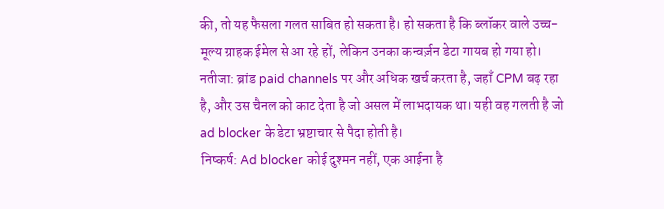की, तो यह फैसला गलत साबित हो सकता है। हो सकता है कि ब्लॉकर वाले उच्च-मूल्य ग्राहक ईमेल से आ रहे हों, लेकिन उनका कन्वर्ज़न डेटा गायब हो गया हो। नतीजा: ब्रांड paid channels पर और अधिक खर्च करता है, जहाँ CPM बढ़ रहा है, और उस चैनल को काट देता है जो असल में लाभदायक था। यही वह गलती है जो ad blocker के डेटा भ्रष्टाचार से पैदा होती है।
निष्कर्ष: Ad blocker कोई दुश्मन नहीं, एक आईना है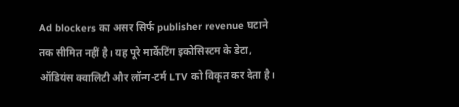Ad blockers का असर सिर्फ publisher revenue घटाने तक सीमित नहीं है। यह पूरे मार्केटिंग इकोसिस्टम के डेटा, ऑडियंस क्वालिटी और लॉन्ग-टर्म LTV को विकृत कर देता है।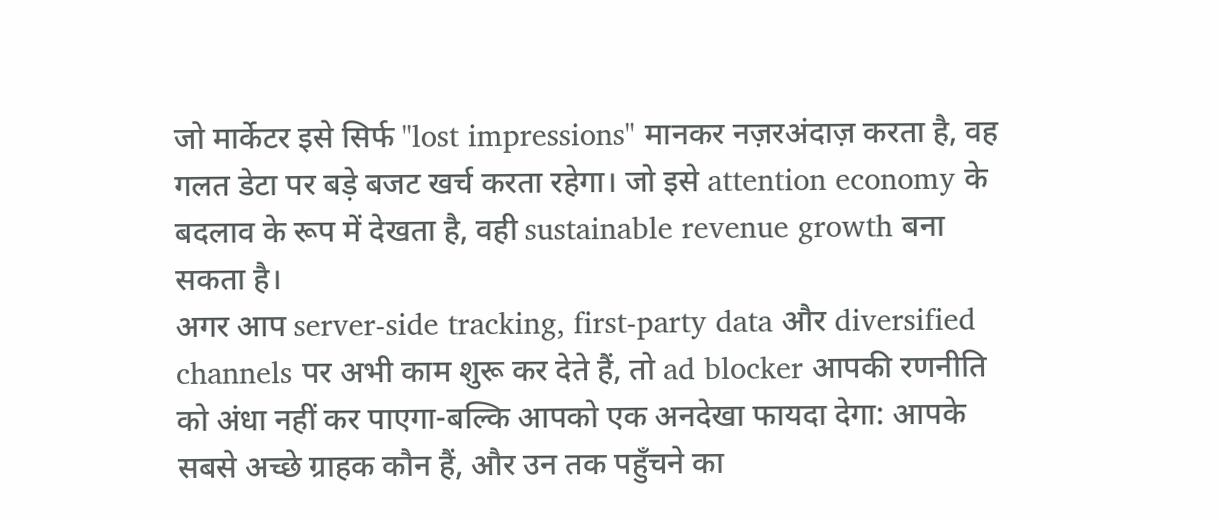जो मार्केटर इसे सिर्फ "lost impressions" मानकर नज़रअंदाज़ करता है, वह गलत डेटा पर बड़े बजट खर्च करता रहेगा। जो इसे attention economy के बदलाव के रूप में देखता है, वही sustainable revenue growth बना सकता है।
अगर आप server-side tracking, first-party data और diversified channels पर अभी काम शुरू कर देते हैं, तो ad blocker आपकी रणनीति को अंधा नहीं कर पाएगा-बल्कि आपको एक अनदेखा फायदा देगा: आपके सबसे अच्छे ग्राहक कौन हैं, और उन तक पहुँचने का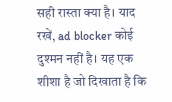सही रास्ता क्या है। याद रखें, ad blocker कोई दुश्मन नहीं है। यह एक शीशा है जो दिखाता है कि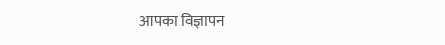आपका विज्ञापन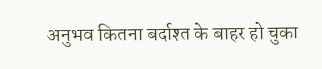अनुभव कितना बर्दाश्त के बाहर हो चुका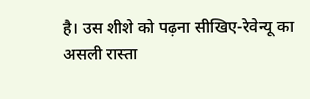है। उस शीशे को पढ़ना सीखिए-रेवेन्यू का असली रास्ता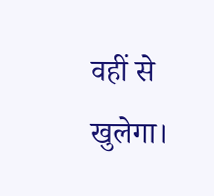वहीं से खुलेगा।